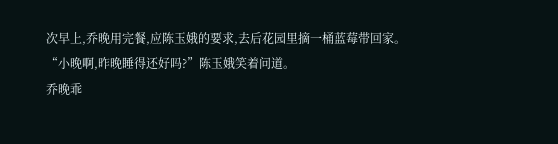次早上,乔晚用完餐,应陈玉娥的要求,去后花园里摘一桶蓝莓带回家。
“小晚啊,昨晚睡得还好吗?”陈玉娥笑着问道。
乔晚乖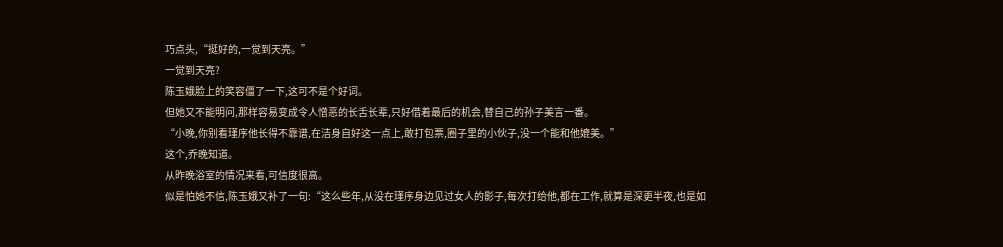巧点头,“挺好的,一觉到天亮。”
一觉到天亮?
陈玉娥脸上的笑容僵了一下,这可不是个好词。
但她又不能明问,那样容易变成令人憎恶的长舌长辈,只好借着最后的机会,替自己的孙子美言一番。
“小晚,你别看瑾序他长得不靠谱,在洁身自好这一点上,敢打包票,圈子里的小伙子,没一个能和他媲美。”
这个,乔晚知道。
从昨晚浴室的情况来看,可信度很高。
似是怕她不信,陈玉娥又补了一句:“这么些年,从没在瑾序身边见过女人的影子,每次打给他,都在工作,就算是深更半夜,也是如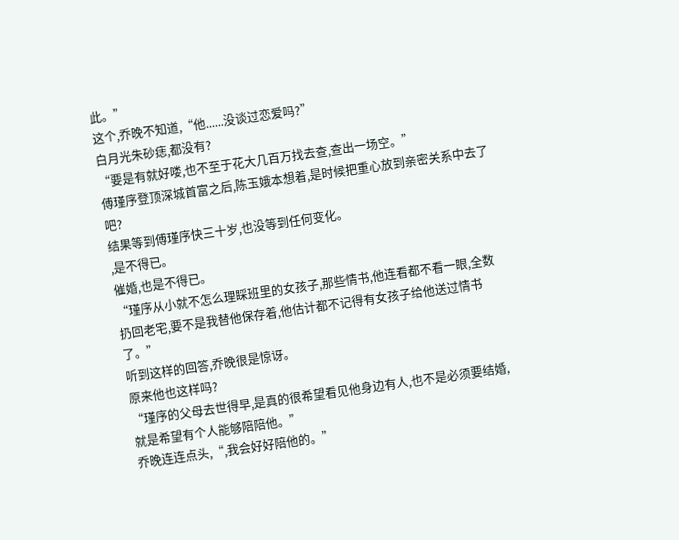此。”
这个,乔晚不知道,“他......没谈过恋爱吗?”
白月光朱砂痣,都没有?
“要是有就好喽,也不至于花大几百万找去查,查出一场空。”
傅瑾序登顶深城首富之后,陈玉娥本想着,是时候把重心放到亲密关系中去了吧?
结果等到傅瑾序快三十岁,也没等到任何变化。
,是不得已。
催婚,也是不得已。
“瑾序从小就不怎么理睬班里的女孩子,那些情书,他连看都不看一眼,全数扔回老宅,要不是我替他保存着,他估计都不记得有女孩子给他送过情书了。”
听到这样的回答,乔晚很是惊讶。
原来他也这样吗?
“瑾序的父母去世得早,是真的很希望看见他身边有人,也不是必须要结婚,就是希望有个人能够陪陪他。”
乔晚连连点头,“,我会好好陪他的。”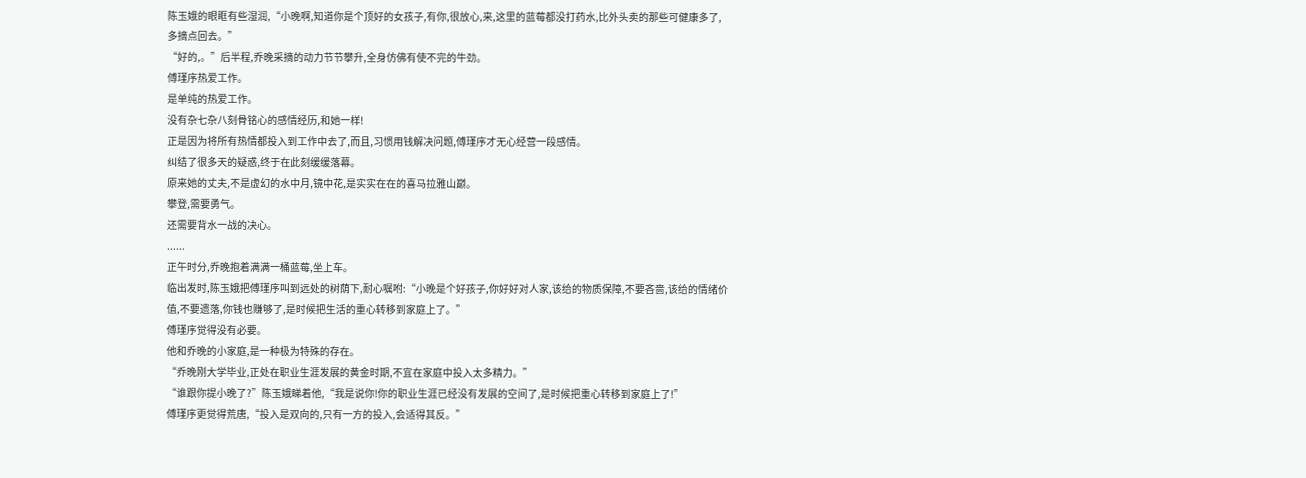陈玉娥的眼眶有些湿润,“小晚啊,知道你是个顶好的女孩子,有你,很放心,来,这里的蓝莓都没打药水,比外头卖的那些可健康多了,多摘点回去。”
“好的,。”后半程,乔晚采摘的动力节节攀升,全身仿佛有使不完的牛劲。
傅瑾序热爱工作。
是单纯的热爱工作。
没有杂七杂八刻骨铭心的感情经历,和她一样!
正是因为将所有热情都投入到工作中去了,而且,习惯用钱解决问题,傅瑾序才无心经营一段感情。
纠结了很多天的疑惑,终于在此刻缓缓落幕。
原来她的丈夫,不是虚幻的水中月,镜中花,是实实在在的喜马拉雅山巅。
攀登,需要勇气。
还需要背水一战的决心。
......
正午时分,乔晚抱着满满一桶蓝莓,坐上车。
临出发时,陈玉娥把傅瑾序叫到远处的树荫下,耐心嘱咐:“小晚是个好孩子,你好好对人家,该给的物质保障,不要吝啬,该给的情绪价值,不要遗落,你钱也赚够了,是时候把生活的重心转移到家庭上了。”
傅瑾序觉得没有必要。
他和乔晚的小家庭,是一种极为特殊的存在。
“乔晚刚大学毕业,正处在职业生涯发展的黄金时期,不宜在家庭中投入太多精力。”
“谁跟你提小晚了?”陈玉娥睇着他,“我是说你!你的职业生涯已经没有发展的空间了,是时候把重心转移到家庭上了!”
傅瑾序更觉得荒唐,“投入是双向的,只有一方的投入,会适得其反。”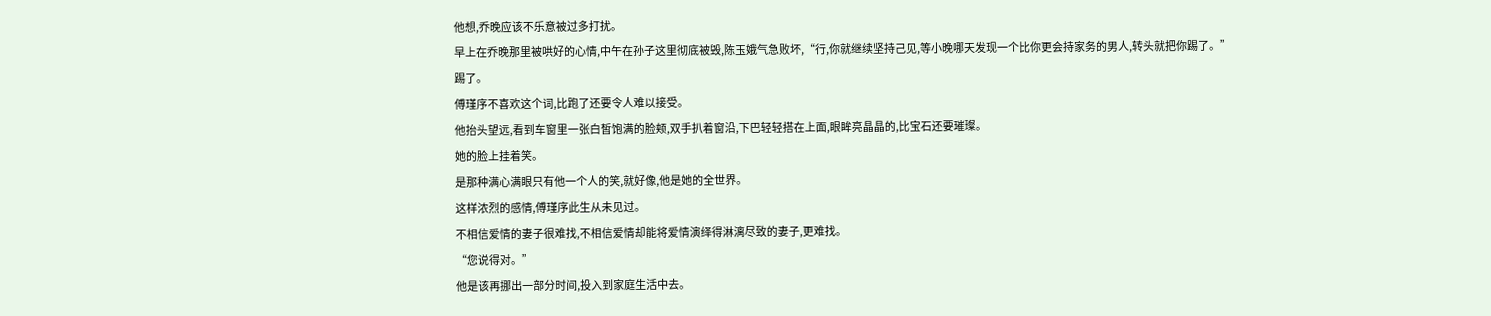他想,乔晚应该不乐意被过多打扰。
早上在乔晚那里被哄好的心情,中午在孙子这里彻底被毁,陈玉娥气急败坏,“行,你就继续坚持己见,等小晚哪天发现一个比你更会持家务的男人,转头就把你踢了。”
踢了。
傅瑾序不喜欢这个词,比跑了还要令人难以接受。
他抬头望远,看到车窗里一张白皙饱满的脸颊,双手扒着窗沿,下巴轻轻搭在上面,眼眸亮晶晶的,比宝石还要璀璨。
她的脸上挂着笑。
是那种满心满眼只有他一个人的笑,就好像,他是她的全世界。
这样浓烈的感情,傅瑾序此生从未见过。
不相信爱情的妻子很难找,不相信爱情却能将爱情演绎得淋漓尽致的妻子,更难找。
“您说得对。”
他是该再挪出一部分时间,投入到家庭生活中去。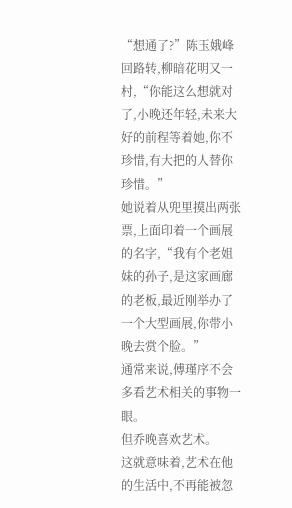“想通了?”陈玉娥峰回路转,柳暗花明又一村,“你能这么想就对了,小晚还年轻,未来大好的前程等着她,你不珍惜,有大把的人替你珍惜。”
她说着从兜里摸出两张票,上面印着一个画展的名字,“我有个老姐妹的孙子,是这家画廊的老板,最近刚举办了一个大型画展,你带小晚去赏个脸。”
通常来说,傅瑾序不会多看艺术相关的事物一眼。
但乔晚喜欢艺术。
这就意味着,艺术在他的生活中,不再能被忽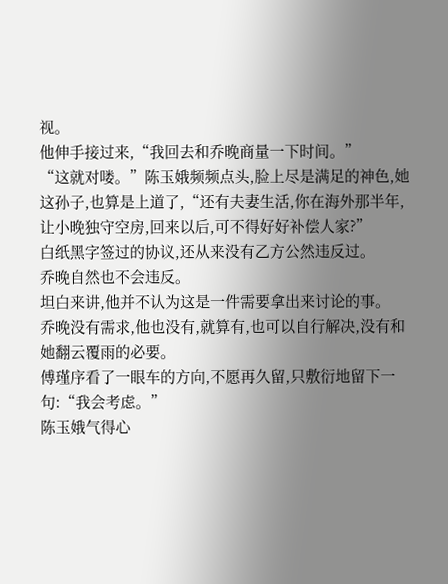视。
他伸手接过来,“我回去和乔晚商量一下时间。”
“这就对喽。”陈玉娥频频点头,脸上尽是满足的神色,她这孙子,也算是上道了,“还有夫妻生活,你在海外那半年,让小晚独守空房,回来以后,可不得好好补偿人家?”
白纸黑字签过的协议,还从来没有乙方公然违反过。
乔晚自然也不会违反。
坦白来讲,他并不认为这是一件需要拿出来讨论的事。
乔晚没有需求,他也没有,就算有,也可以自行解决,没有和她翻云覆雨的必要。
傅瑾序看了一眼车的方向,不愿再久留,只敷衍地留下一句:“我会考虑。”
陈玉娥气得心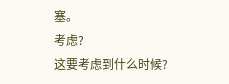塞。
考虑?
这要考虑到什么时候?